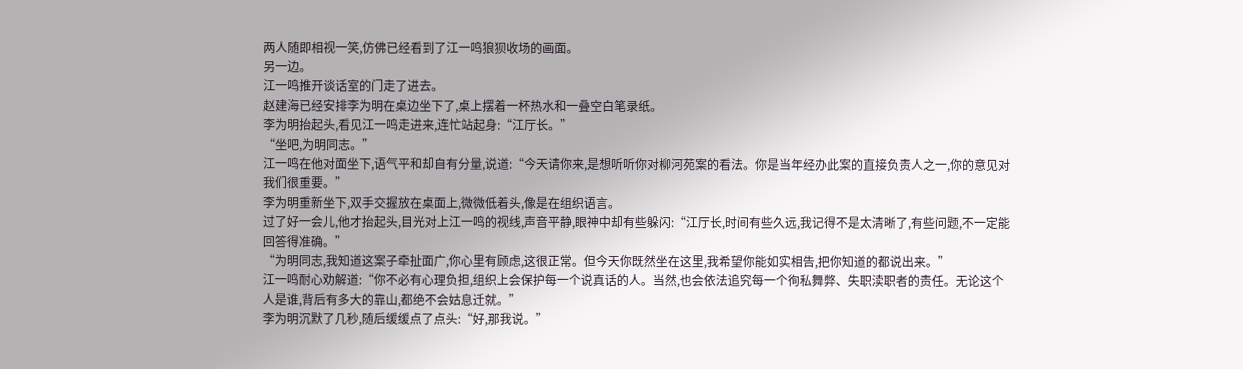两人随即相视一笑,仿佛已经看到了江一鸣狼狈收场的画面。
另一边。
江一鸣推开谈话室的门走了进去。
赵建海已经安排李为明在桌边坐下了,桌上摆着一杯热水和一叠空白笔录纸。
李为明抬起头,看见江一鸣走进来,连忙站起身:“江厅长。”
“坐吧,为明同志。”
江一鸣在他对面坐下,语气平和却自有分量,说道:“今天请你来,是想听听你对柳河苑案的看法。你是当年经办此案的直接负责人之一,你的意见对我们很重要。”
李为明重新坐下,双手交握放在桌面上,微微低着头,像是在组织语言。
过了好一会儿,他才抬起头,目光对上江一鸣的视线,声音平静,眼神中却有些躲闪:“江厅长,时间有些久远,我记得不是太清晰了,有些问题,不一定能回答得准确。”
“为明同志,我知道这案子牵扯面广,你心里有顾虑,这很正常。但今天你既然坐在这里,我希望你能如实相告,把你知道的都说出来。”
江一鸣耐心劝解道:“你不必有心理负担,组织上会保护每一个说真话的人。当然,也会依法追究每一个徇私舞弊、失职渎职者的责任。无论这个人是谁,背后有多大的靠山,都绝不会姑息迁就。”
李为明沉默了几秒,随后缓缓点了点头:“好,那我说。”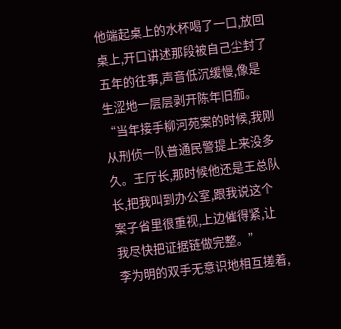他端起桌上的水杯喝了一口,放回桌上,开口讲述那段被自己尘封了五年的往事,声音低沉缓慢,像是生涩地一层层剥开陈年旧痂。
“当年接手柳河苑案的时候,我刚从刑侦一队普通民警提上来没多久。王厅长,那时候他还是王总队长,把我叫到办公室,跟我说这个案子省里很重视,上边催得紧,让我尽快把证据链做完整。”
李为明的双手无意识地相互搓着,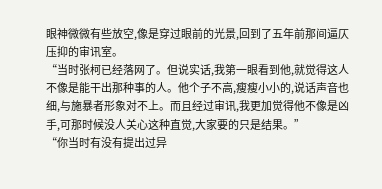眼神微微有些放空,像是穿过眼前的光景,回到了五年前那间逼仄压抑的审讯室。
“当时张柯已经落网了。但说实话,我第一眼看到他,就觉得这人不像是能干出那种事的人。他个子不高,瘦瘦小小的,说话声音也细,与施暴者形象对不上。而且经过审讯,我更加觉得他不像是凶手,可那时候没人关心这种直觉,大家要的只是结果。”
“你当时有没有提出过异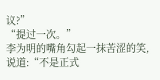议?”
“提过一次。”
李为明的嘴角勾起一抹苦涩的笑,说道:“不是正式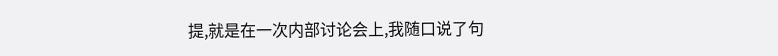提,就是在一次内部讨论会上,我随口说了句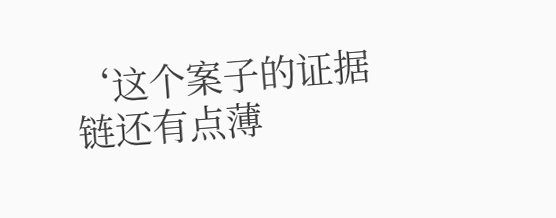‘这个案子的证据链还有点薄